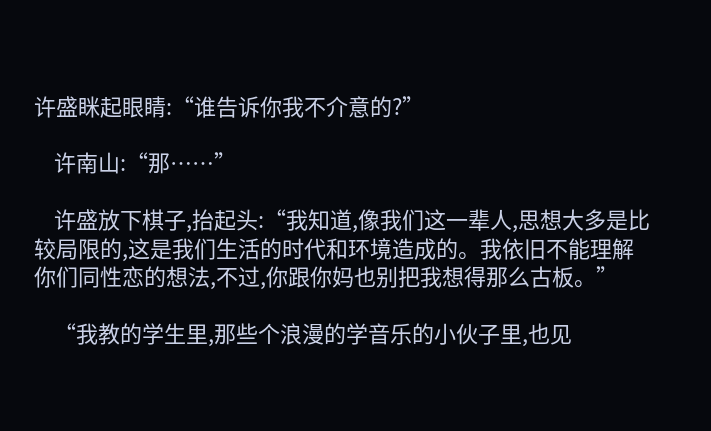许盛眯起眼睛:“谁告诉你我不介意的?”

    许南山:“那……”

    许盛放下棋子,抬起头:“我知道,像我们这一辈人,思想大多是比较局限的,这是我们生活的时代和环境造成的。我依旧不能理解你们同性恋的想法,不过,你跟你妈也别把我想得那么古板。”

    “我教的学生里,那些个浪漫的学音乐的小伙子里,也见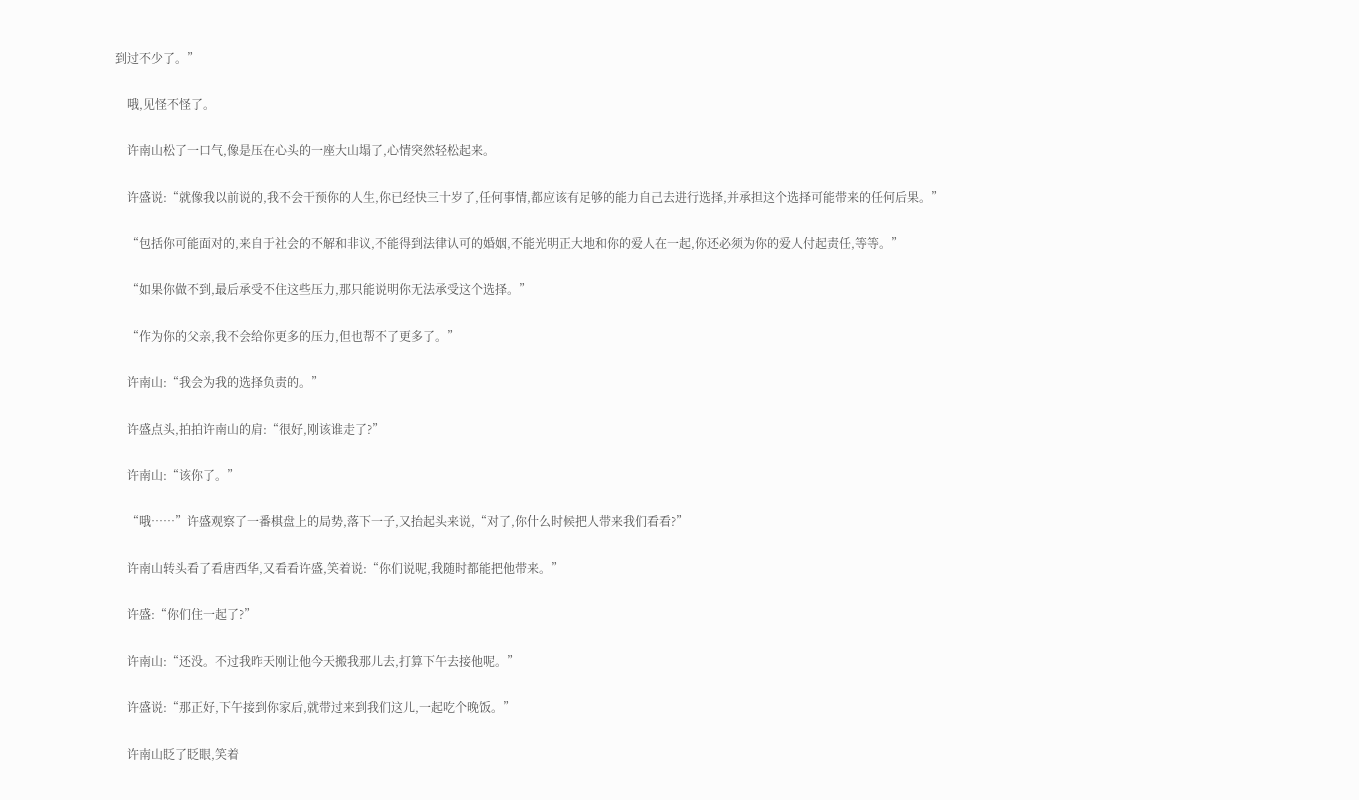到过不少了。”

    哦,见怪不怪了。

    许南山松了一口气,像是压在心头的一座大山塌了,心情突然轻松起来。

    许盛说:“就像我以前说的,我不会干预你的人生,你已经快三十岁了,任何事情,都应该有足够的能力自己去进行选择,并承担这个选择可能带来的任何后果。”

    “包括你可能面对的,来自于社会的不解和非议,不能得到法律认可的婚姻,不能光明正大地和你的爱人在一起,你还必须为你的爱人付起责任,等等。”

    “如果你做不到,最后承受不住这些压力,那只能说明你无法承受这个选择。”

    “作为你的父亲,我不会给你更多的压力,但也帮不了更多了。”

    许南山:“我会为我的选择负责的。”

    许盛点头,拍拍许南山的肩:“很好,刚该谁走了?”

    许南山:“该你了。”

    “哦……”许盛观察了一番棋盘上的局势,落下一子,又抬起头来说,“对了,你什么时候把人带来我们看看?”

    许南山转头看了看唐西华,又看看许盛,笑着说:“你们说呢,我随时都能把他带来。”

    许盛:“你们住一起了?”

    许南山:“还没。不过我昨天刚让他今天搬我那儿去,打算下午去接他呢。”

    许盛说:“那正好,下午接到你家后,就带过来到我们这儿,一起吃个晚饭。”

    许南山眨了眨眼,笑着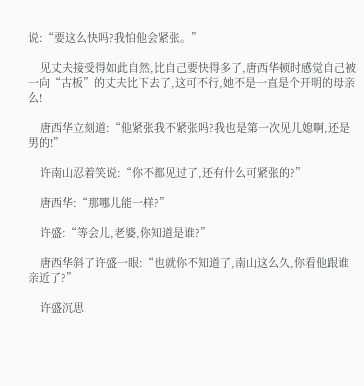说:“要这么快吗?我怕他会紧张。”

    见丈夫接受得如此自然,比自己要快得多了,唐西华顿时感觉自己被一向“古板”的丈夫比下去了,这可不行,她不是一直是个开明的母亲么!

    唐西华立刻道:“他紧张我不紧张吗?我也是第一次见儿媳啊,还是男的!”

    许南山忍着笑说:“你不都见过了,还有什么可紧张的?”

    唐西华:“那哪儿能一样?”

    许盛:“等会儿,老婆,你知道是谁?”

    唐西华斜了许盛一眼:“也就你不知道了,南山这么久,你看他跟谁亲近了?”

    许盛沉思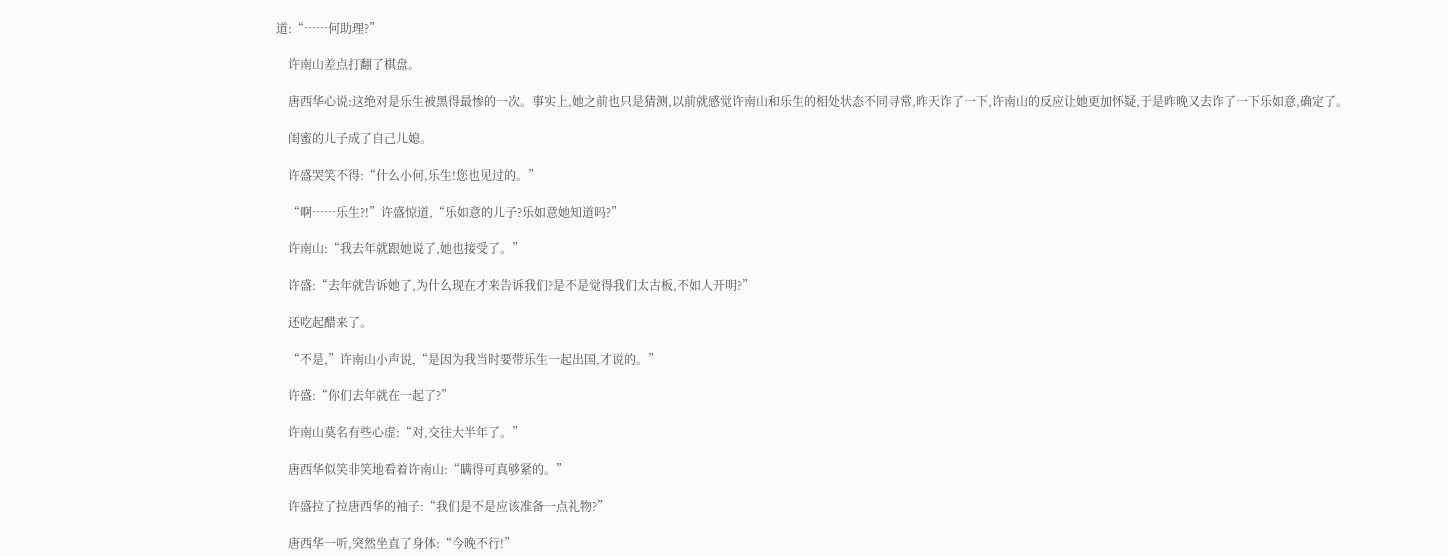道:“……何助理?”

    许南山差点打翻了棋盘。

    唐西华心说:这绝对是乐生被黑得最惨的一次。事实上,她之前也只是猜测,以前就感觉许南山和乐生的相处状态不同寻常,昨天诈了一下,许南山的反应让她更加怀疑,于是昨晚又去诈了一下乐如意,确定了。

    闺蜜的儿子成了自己儿媳。

    许盛哭笑不得:“什么小何,乐生!您也见过的。”

    “啊……乐生?!”许盛惊道,“乐如意的儿子?乐如意她知道吗?”

    许南山:“我去年就跟她说了,她也接受了。”

    许盛:“去年就告诉她了,为什么现在才来告诉我们?是不是觉得我们太古板,不如人开明?”

    还吃起醋来了。

    “不是,”许南山小声说,“是因为我当时要带乐生一起出国,才说的。”

    许盛:“你们去年就在一起了?”

    许南山莫名有些心虚:“对,交往大半年了。”

    唐西华似笑非笑地看着许南山:“瞒得可真够紧的。”

    许盛拉了拉唐西华的袖子:“我们是不是应该准备一点礼物?”

    唐西华一听,突然坐直了身体:“今晚不行!”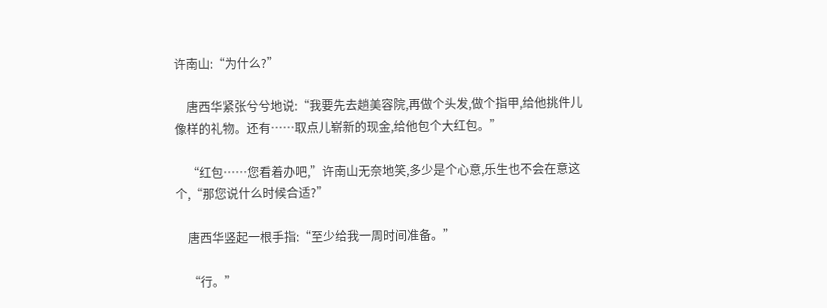许南山:“为什么?”

    唐西华紧张兮兮地说:“我要先去趟美容院,再做个头发,做个指甲,给他挑件儿像样的礼物。还有……取点儿崭新的现金,给他包个大红包。”

    “红包……您看着办吧,”许南山无奈地笑,多少是个心意,乐生也不会在意这个,“那您说什么时候合适?”

    唐西华竖起一根手指:“至少给我一周时间准备。”

    “行。”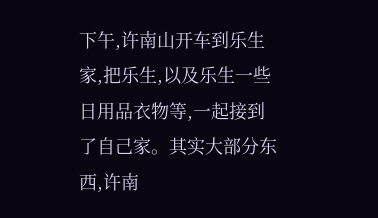下午,许南山开车到乐生家,把乐生,以及乐生一些日用品衣物等,一起接到了自己家。其实大部分东西,许南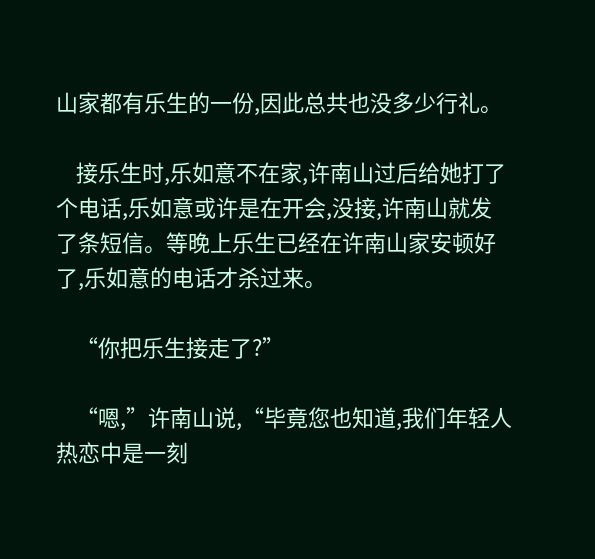山家都有乐生的一份,因此总共也没多少行礼。

    接乐生时,乐如意不在家,许南山过后给她打了个电话,乐如意或许是在开会,没接,许南山就发了条短信。等晚上乐生已经在许南山家安顿好了,乐如意的电话才杀过来。

    “你把乐生接走了?”

    “嗯,”许南山说,“毕竟您也知道,我们年轻人热恋中是一刻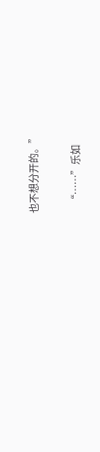也不想分开的。”

    “……”乐如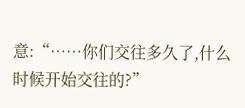意:“……你们交往多久了,什么时候开始交往的?”